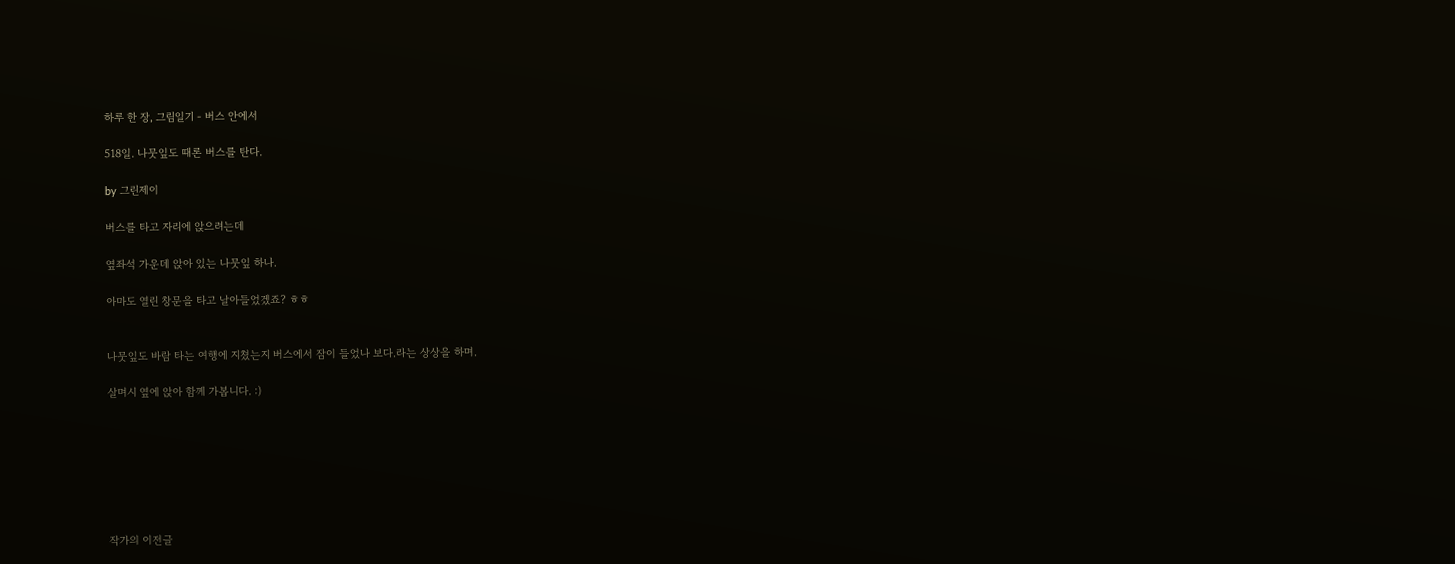하루 한 장, 그림일기 - 버스 안에서

518일. 나뭇잎도 때론 버스를 탄다.

by 그린제이

버스를 타고 자리에 앉으려는데

옆좌석 가운데 앉아 있는 나뭇잎 하나.

아마도 열린 창문을 타고 날아들었겠죠? ㅎㅎ


나뭇잎도 바람 타는 여행에 지쳤는지 버스에서 잠이 들었나 보다.라는 상상을 하며.

살며시 옆에 앉아 함께 가봅니다. :)







작가의 이전글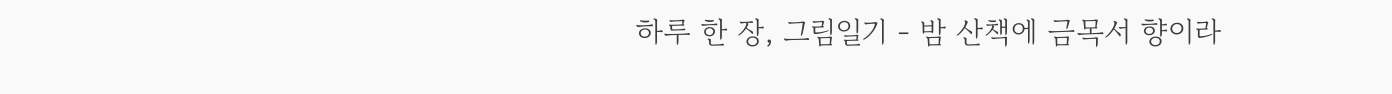하루 한 장, 그림일기 - 밤 산책에 금목서 향이라